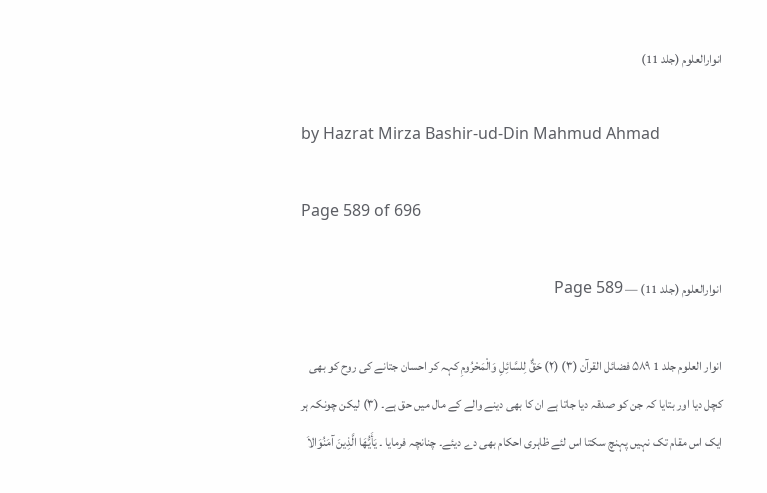انوارالعلوم (جلد 11)

by Hazrat Mirza Bashir-ud-Din Mahmud Ahmad

Page 589 of 696

انوارالعلوم (جلد 11) — Page 589

انوار العلوم جلد 1 ۵۸۹ فضائل القرآن (۳) (۲) حَقٌّ لِلسَّائِلِ وَالْمَحْرُومِ کہہ کر احسان جتانے کی روح کو بھی کچل دیا اور بتایا کہ جن کو صدقہ دیا جاتا ہے ان کا بھی دینے والے کے مال میں حق ہے۔ (۳) لیکن چونکہ ہر ایک اس مقام تک نہیں پہنچ سکتا اس لئے ظاہری احکام بھی دے دیئے۔ چنانچہ فرمایا ۔ يَأَيُّهَا الَّذِينَ آمَنُوَالاَ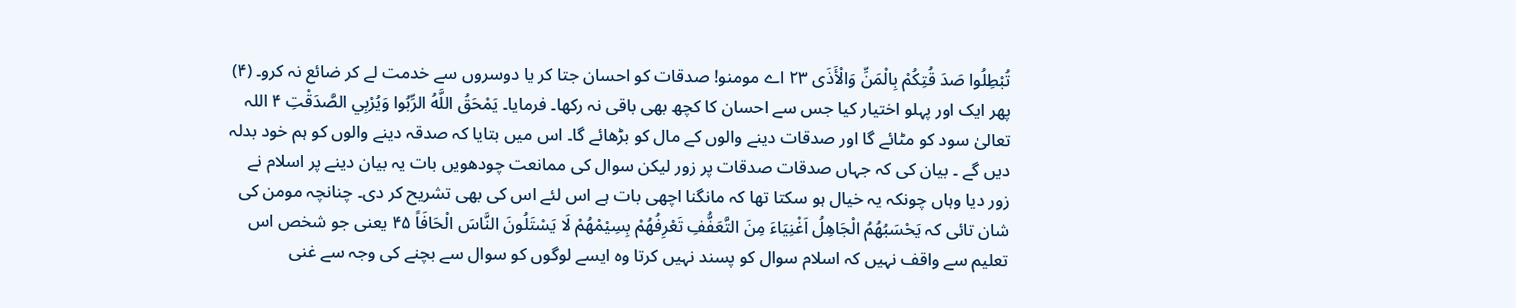تُبْطِلُوا صَدَ قُتِكُمْ بِالْمَنِّ وَالْأَذَى ٢٣ اے مومنو! صدقات کو احسان جتا کر یا دوسروں سے خدمت لے کر ضائع نہ کرو۔ (۴) پھر ایک اور پہلو اختیار کیا جس سے احسان کا کچھ بھی باقی نہ رکھا۔ فرمایا۔ يَمْحَقُ اللَّهُ الرِّبُوا وَيُرْبِي الصَّدَقْتِ ۴ اللہ تعالیٰ سود کو مٹائے گا اور صدقات دینے والوں کے مال کو بڑھائے گا۔ اس میں بتایا کہ صدقہ دینے والوں کو ہم خود بدلہ دیں گے ۔ بیان کی کہ جہاں صدقات صدقات پر زور لیکن سوال کی ممانعت چودھویں بات یہ بیان دینے پر اسلام نے زور دیا وہاں چونکہ یہ خیال ہو سکتا تھا کہ مانگنا اچھی بات ہے اس لئے اس کی بھی تشریح کر دی۔ چنانچہ مومن کی شان تائی کہ يَحْسَبُهُمُ الْجَاهِلُ اَغْنِيَاءَ مِنَ التَّعَفُّفِ تَعْرِفُهُمْ بِسِيْمْهُمْ لَا يَسْتَلُونَ النَّاسَ الْحَافَاً ۴۵ یعنی جو شخص اس تعلیم سے واقف نہیں کہ اسلام سوال کو پسند نہیں کرتا وہ ایسے لوگوں کو سوال سے بچنے کی وجہ سے غنی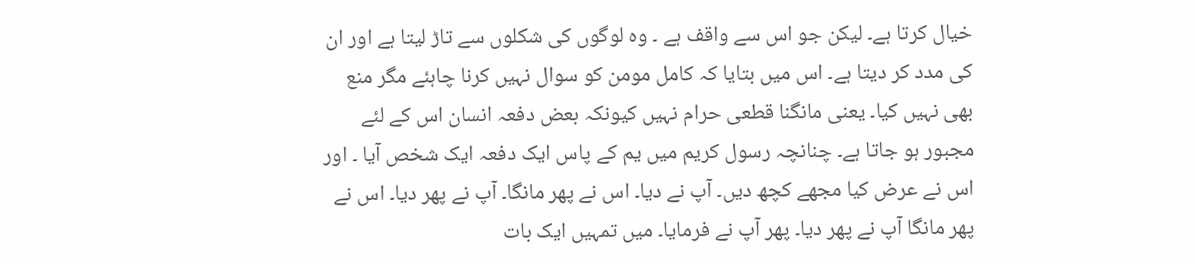خیال کرتا ہے۔ لیکن جو اس سے واقف ہے ۔ وہ لوگوں کی شکلوں سے تاڑ لیتا ہے اور ان کی مدد کر دیتا ہے۔ اس میں بتایا کہ کامل مومن کو سوال نہیں کرنا چاہئے مگر منع بھی نہیں کیا۔ یعنی مانگنا قطعی حرام نہیں کیونکہ بعض دفعہ انسان اس کے لئے مجبور ہو جاتا ہے۔ چنانچہ رسول کریم میں یم کے پاس ایک دفعہ ایک شخص آیا ۔ اور اس نے عرض کیا مجھے کچھ دیں۔ آپ نے دیا۔ اس نے پھر مانگا۔ آپ نے پھر دیا۔ اس نے پھر مانگا آپ نے پھر دیا۔ پھر آپ نے فرمایا۔ میں تمہیں ایک بات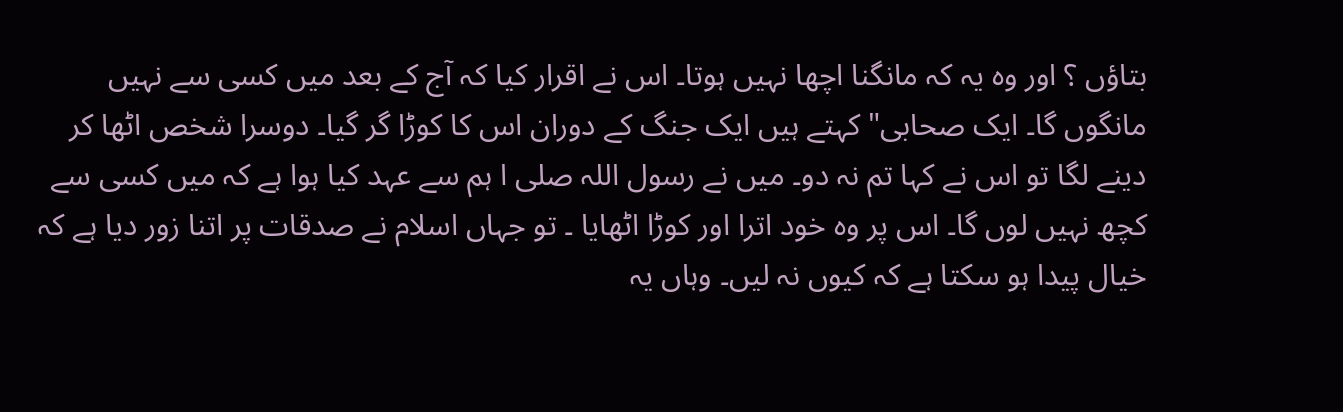بتاؤں ؟ اور وہ یہ کہ مانگنا اچھا نہیں ہوتا۔ اس نے اقرار کیا کہ آج کے بعد میں کسی سے نہیں مانگوں گا۔ ایک صحابی" کہتے ہیں ایک جنگ کے دوران اس کا کوڑا گر گیا۔ دوسرا شخص اٹھا کر دینے لگا تو اس نے کہا تم نہ دو۔ میں نے رسول اللہ صلی ا ہم سے عہد کیا ہوا ہے کہ میں کسی سے کچھ نہیں لوں گا۔ اس پر وہ خود اترا اور کوڑا اٹھایا ۔ تو جہاں اسلام نے صدقات پر اتنا زور دیا ہے کہ خیال پیدا ہو سکتا ہے کہ کیوں نہ لیں۔ وہاں یہ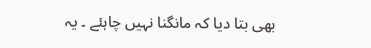بھی بتا دیا کہ مانگنا نہیں چاہئے ۔ یہ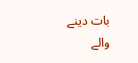بات دینے والے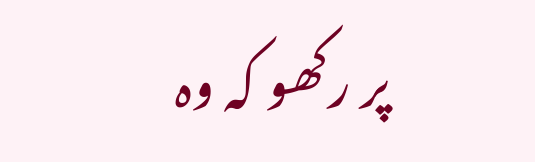پر رکھو کہ وہ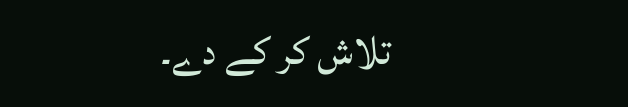تلاش کر کے دے۔